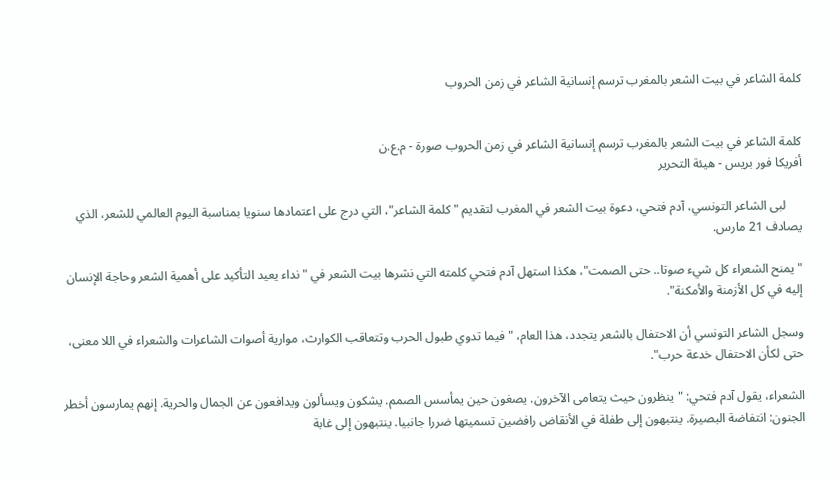كلمة الشاعر في بيت الشعر بالمغرب ترسم إنسانية الشاعر في زمن الحروب


كلمة الشاعر في بيت الشعر بالمغرب ترسم إنسانية الشاعر في زمن الحروب صورة - م.ع.ن
أفريكا فور بريس - هيئة التحرير

     لبى الشاعر التونسي، آدم فتحي، دعوة بيت الشعر في المغرب لتقديم "كلمة الشاعر"، التي درج على اعتمادها سنويا بمناسبة اليوم العالمي للشعر، الذي يصادف 21 مارس.

"يمنح الشعراء كل شيء صوتا.. حتى الصمت"، هكذا استهل آدم فتحي كلمته التي نشرها بيت الشعر في "نداء يعيد التأكيد على أهمية الشعر وحاجة الإنسان إليه في كل الأزمنة والأمكنة".

وسجل الشاعر التونسي أن الاحتفال بالشعر يتجدد، هذا العام، "فيما تدوي طبول الحرب وتتعاقب الكوارث، موارية أصوات الشاعرات والشعراء في اللا معنى، حتى لكأن الاحتفال خدعة حرب".

الشعراء، يقول آدم فتحي: "ينظرون حيث يتعامى الآخرون. يصغون حين يمأسس الصمم. يشكون ويسألون ويدافعون عن الجمال والحرية. إنهم يمارسون أخطر الجنون: انتفاضة البصيرة. ينتبهون إلى طفلة في الأنقاض رافضين تسميتها ضررا جانبيا. ينتبهون إلى غابة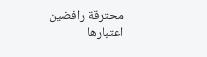محترقة رافضين اعتبارها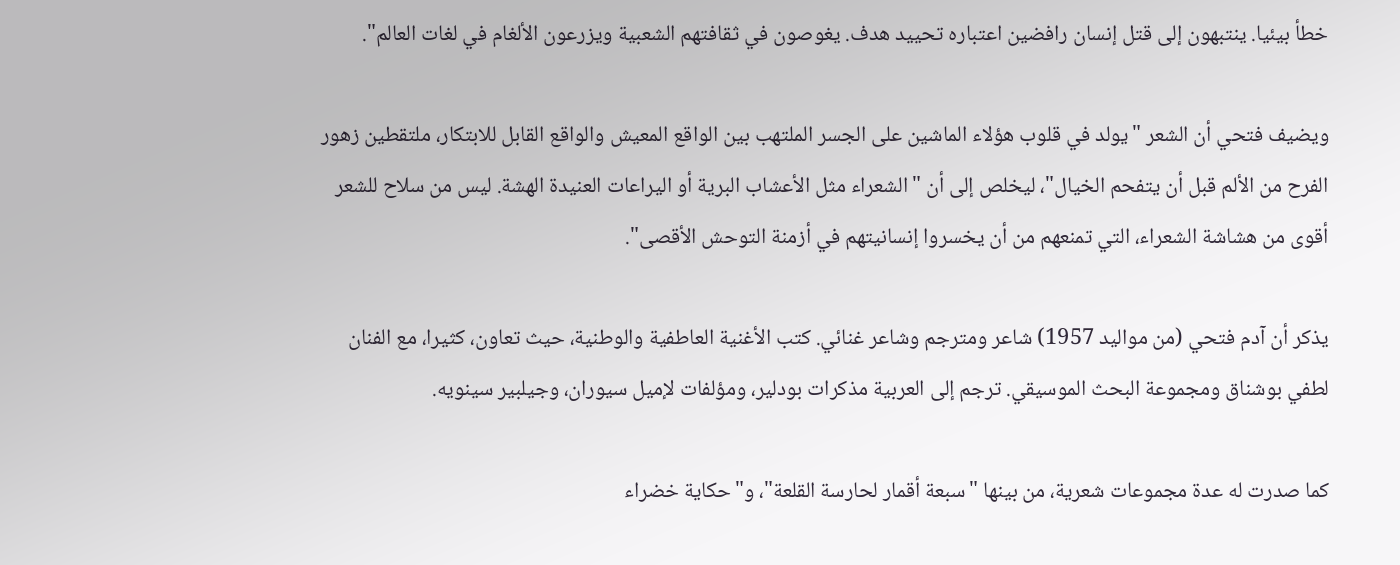خطأ بيئيا. ينتبهون إلى قتل إنسان رافضين اعتباره تحييد هدف. يغوصون في ثقافتهم الشعبية ويزرعون الألغام في لغات العالم".

ويضيف فتحي أن الشعر "يولد في قلوب هؤلاء الماشين على الجسر الملتهب بين الواقع المعيش والواقع القابل للابتكار، ملتقطين زهور الفرح من الألم قبل أن يتفحم الخيال"، ليخلص إلى أن "الشعراء مثل الأعشاب البرية أو اليراعات العنيدة الهشة. ليس من سلاح للشعر أقوى من هشاشة الشعراء، التي تمنعهم من أن يخسروا إنسانيتهم في أزمنة التوحش الأقصى".

يذكر أن آدم فتحي (من مواليد 1957) شاعر ومترجم وشاعر غنائي. كتب الأغنية العاطفية والوطنية، حيث تعاون، كثيرا، مع الفنان لطفي بوشناق ومجموعة البحث الموسيقي. ترجم إلى العربية مذكرات بودلير، ومؤلفات لإميل سيوران، وجيلبير سينويه.

كما صدرت له عدة مجموعات شعرية، من بينها "سبعة أقمار لحارسة القلعة"، و"حكاية خضراء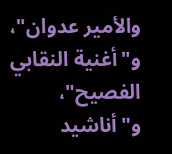والأمير عدوان"، و"أغنية النقابي الفصيح"، و"أناشيد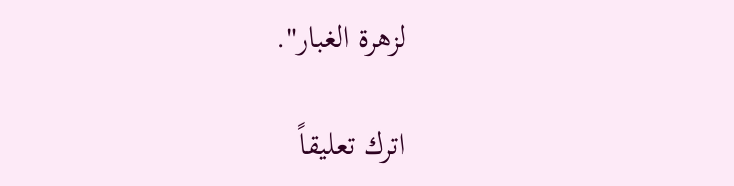لزهرة الغبار".

اترك تعليقاً